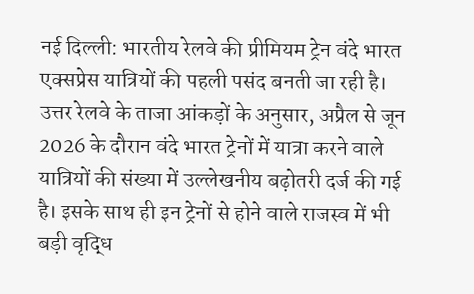नई दिल्ली: भारतीय रेलवे की प्रीमियम ट्रेन वंदे भारत एक्सप्रेस यात्रियों की पहली पसंद बनती जा रही है। उत्तर रेलवे के ताजा आंकड़ों के अनुसार, अप्रैल से जून 2026 के दौरान वंदे भारत ट्रेनों में यात्रा करने वाले यात्रियों की संख्या में उल्लेखनीय बढ़ोतरी दर्ज की गई है। इसके साथ ही इन ट्रेनों से होने वाले राजस्व में भी बड़ी वृद्धि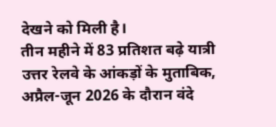देखने को मिली है।
तीन महीने में 83 प्रतिशत बढ़े यात्री
उत्तर रेलवे के आंकड़ों के मुताबिक, अप्रैल-जून 2026 के दौरान वंदे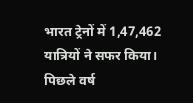भारत ट्रेनों में 1,47,462 यात्रियों ने सफर किया। पिछले वर्ष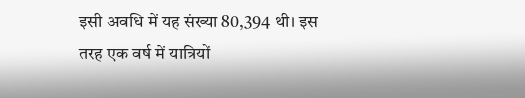इसी अवधि में यह संख्या 80,394 थी। इस तरह एक वर्ष में यात्रियों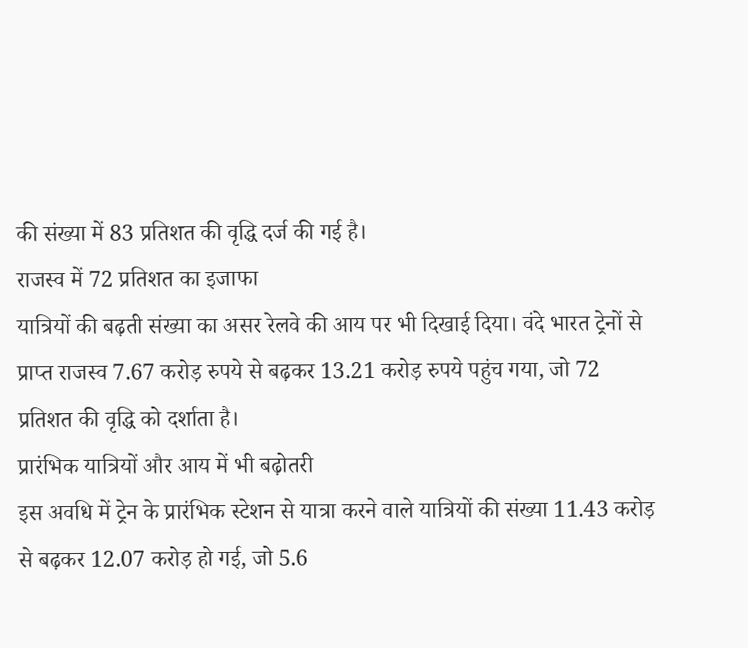की संख्या में 83 प्रतिशत की वृद्धि दर्ज की गई है।
राजस्व में 72 प्रतिशत का इजाफा
यात्रियों की बढ़ती संख्या का असर रेलवे की आय पर भी दिखाई दिया। वंदे भारत ट्रेनों से प्राप्त राजस्व 7.67 करोड़ रुपये से बढ़कर 13.21 करोड़ रुपये पहुंच गया, जो 72 प्रतिशत की वृद्धि को दर्शाता है।
प्रारंभिक यात्रियों और आय में भी बढ़ोतरी
इस अवधि में ट्रेन के प्रारंभिक स्टेशन से यात्रा करने वाले यात्रियों की संख्या 11.43 करोड़ से बढ़कर 12.07 करोड़ हो गई, जो 5.6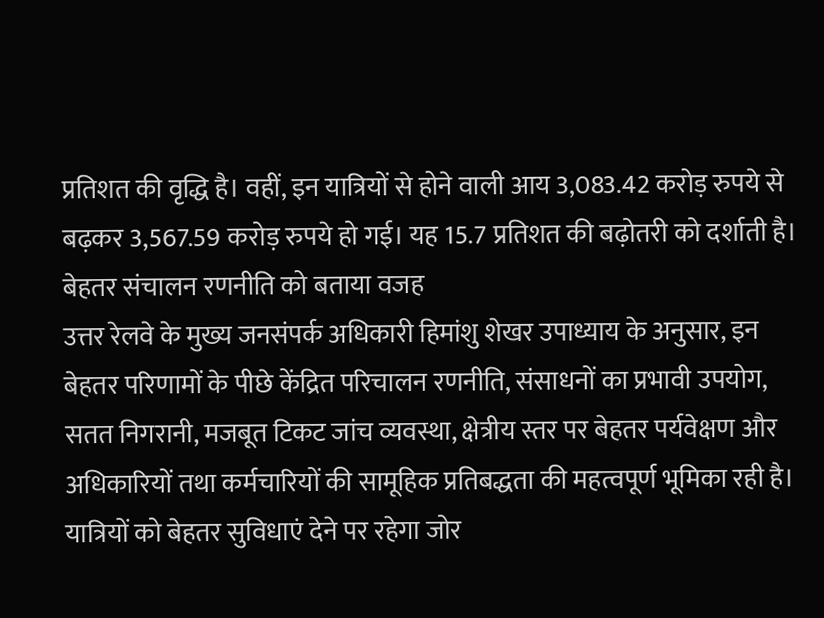प्रतिशत की वृद्धि है। वहीं, इन यात्रियों से होने वाली आय 3,083.42 करोड़ रुपये से बढ़कर 3,567.59 करोड़ रुपये हो गई। यह 15.7 प्रतिशत की बढ़ोतरी को दर्शाती है।
बेहतर संचालन रणनीति को बताया वजह
उत्तर रेलवे के मुख्य जनसंपर्क अधिकारी हिमांशु शेखर उपाध्याय के अनुसार, इन बेहतर परिणामों के पीछे केंद्रित परिचालन रणनीति, संसाधनों का प्रभावी उपयोग, सतत निगरानी, मजबूत टिकट जांच व्यवस्था, क्षेत्रीय स्तर पर बेहतर पर्यवेक्षण और अधिकारियों तथा कर्मचारियों की सामूहिक प्रतिबद्धता की महत्वपूर्ण भूमिका रही है।
यात्रियों को बेहतर सुविधाएं देने पर रहेगा जोर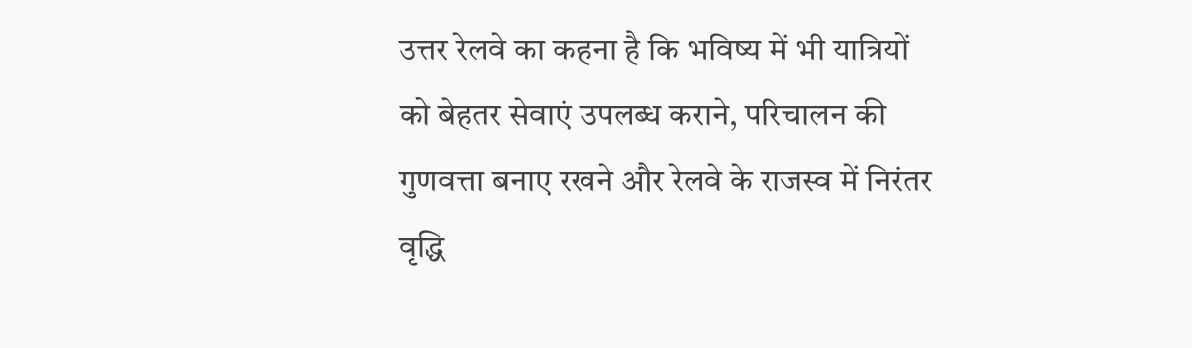उत्तर रेलवे का कहना है कि भविष्य में भी यात्रियों को बेहतर सेवाएं उपलब्ध कराने, परिचालन की गुणवत्ता बनाए रखने और रेलवे के राजस्व में निरंतर वृद्धि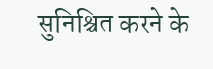सुनिश्चित करने के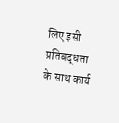लिए इसी प्रतिबद्धता के साथ कार्य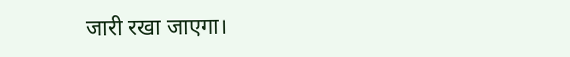जारी रखा जाएगा।